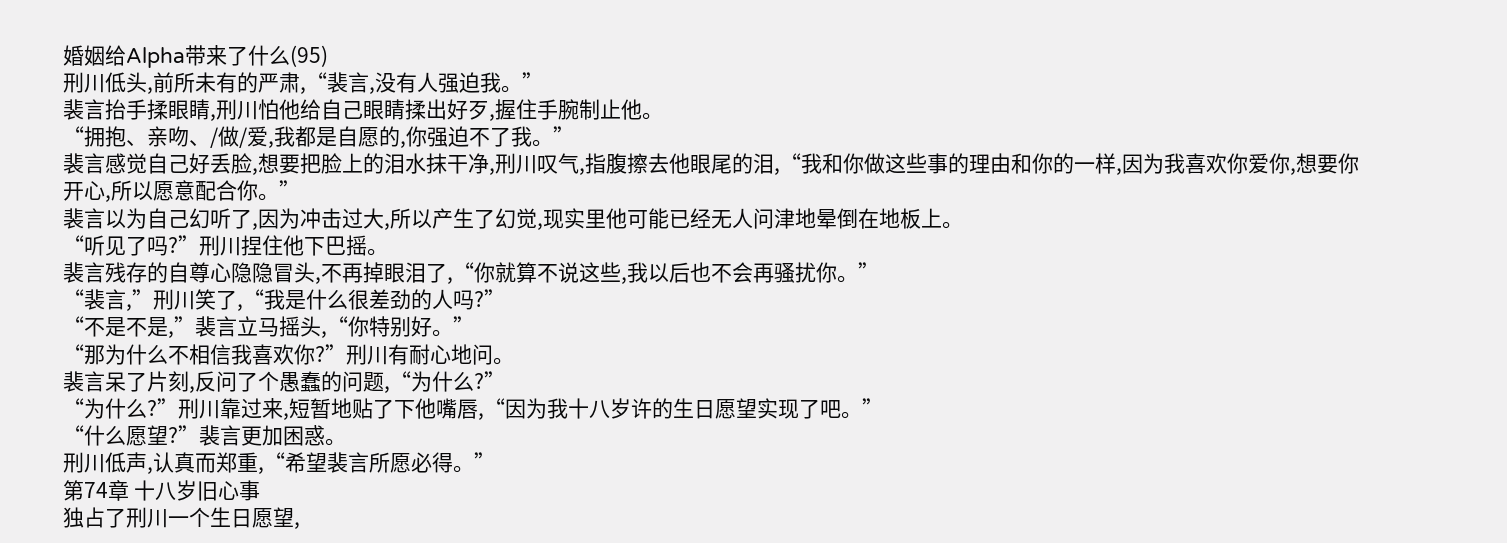婚姻给Alpha带来了什么(95)
刑川低头,前所未有的严肃,“裴言,没有人强迫我。”
裴言抬手揉眼睛,刑川怕他给自己眼睛揉出好歹,握住手腕制止他。
“拥抱、亲吻、/做/爱,我都是自愿的,你强迫不了我。”
裴言感觉自己好丢脸,想要把脸上的泪水抹干净,刑川叹气,指腹擦去他眼尾的泪,“我和你做这些事的理由和你的一样,因为我喜欢你爱你,想要你开心,所以愿意配合你。”
裴言以为自己幻听了,因为冲击过大,所以产生了幻觉,现实里他可能已经无人问津地晕倒在地板上。
“听见了吗?”刑川捏住他下巴摇。
裴言残存的自尊心隐隐冒头,不再掉眼泪了,“你就算不说这些,我以后也不会再骚扰你。”
“裴言,”刑川笑了,“我是什么很差劲的人吗?”
“不是不是,”裴言立马摇头,“你特别好。”
“那为什么不相信我喜欢你?”刑川有耐心地问。
裴言呆了片刻,反问了个愚蠢的问题,“为什么?”
“为什么?”刑川靠过来,短暂地贴了下他嘴唇,“因为我十八岁许的生日愿望实现了吧。”
“什么愿望?”裴言更加困惑。
刑川低声,认真而郑重,“希望裴言所愿必得。”
第74章 十八岁旧心事
独占了刑川一个生日愿望,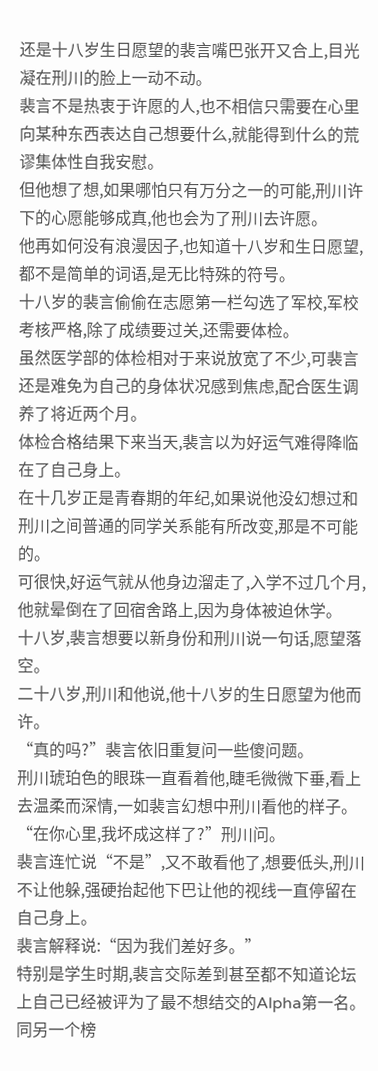还是十八岁生日愿望的裴言嘴巴张开又合上,目光凝在刑川的脸上一动不动。
裴言不是热衷于许愿的人,也不相信只需要在心里向某种东西表达自己想要什么,就能得到什么的荒谬集体性自我安慰。
但他想了想,如果哪怕只有万分之一的可能,刑川许下的心愿能够成真,他也会为了刑川去许愿。
他再如何没有浪漫因子,也知道十八岁和生日愿望,都不是简单的词语,是无比特殊的符号。
十八岁的裴言偷偷在志愿第一栏勾选了军校,军校考核严格,除了成绩要过关,还需要体检。
虽然医学部的体检相对于来说放宽了不少,可裴言还是难免为自己的身体状况感到焦虑,配合医生调养了将近两个月。
体检合格结果下来当天,裴言以为好运气难得降临在了自己身上。
在十几岁正是青春期的年纪,如果说他没幻想过和刑川之间普通的同学关系能有所改变,那是不可能的。
可很快,好运气就从他身边溜走了,入学不过几个月,他就晕倒在了回宿舍路上,因为身体被迫休学。
十八岁,裴言想要以新身份和刑川说一句话,愿望落空。
二十八岁,刑川和他说,他十八岁的生日愿望为他而许。
“真的吗?”裴言依旧重复问一些傻问题。
刑川琥珀色的眼珠一直看着他,睫毛微微下垂,看上去温柔而深情,一如裴言幻想中刑川看他的样子。
“在你心里,我坏成这样了?”刑川问。
裴言连忙说“不是”,又不敢看他了,想要低头,刑川不让他躲,强硬抬起他下巴让他的视线一直停留在自己身上。
裴言解释说:“因为我们差好多。”
特别是学生时期,裴言交际差到甚至都不知道论坛上自己已经被评为了最不想结交的Alpha第一名。
同另一个榜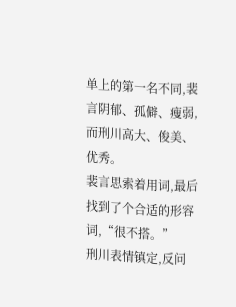单上的第一名不同,裴言阴郁、孤僻、瘦弱,而刑川高大、俊美、优秀。
裴言思索着用词,最后找到了个合适的形容词,“很不搭。”
刑川表情镇定,反问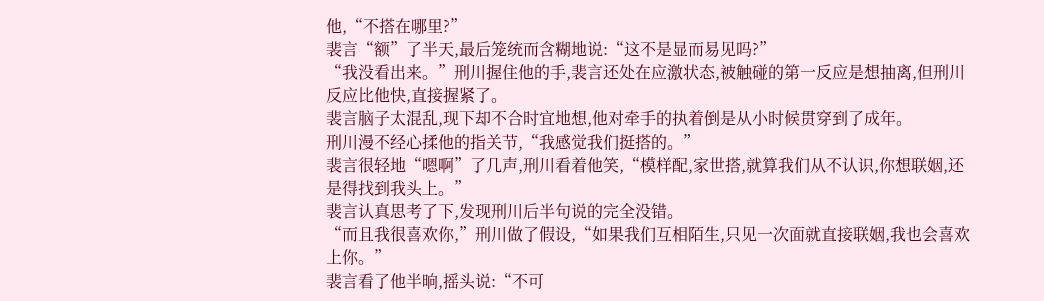他,“不搭在哪里?”
裴言“额”了半天,最后笼统而含糊地说:“这不是显而易见吗?”
“我没看出来。”刑川握住他的手,裴言还处在应激状态,被触碰的第一反应是想抽离,但刑川反应比他快,直接握紧了。
裴言脑子太混乱,现下却不合时宜地想,他对牵手的执着倒是从小时候贯穿到了成年。
刑川漫不经心揉他的指关节,“我感觉我们挺搭的。”
裴言很轻地“嗯啊”了几声,刑川看着他笑,“模样配,家世搭,就算我们从不认识,你想联姻,还是得找到我头上。”
裴言认真思考了下,发现刑川后半句说的完全没错。
“而且我很喜欢你,”刑川做了假设,“如果我们互相陌生,只见一次面就直接联姻,我也会喜欢上你。”
裴言看了他半晌,摇头说:“不可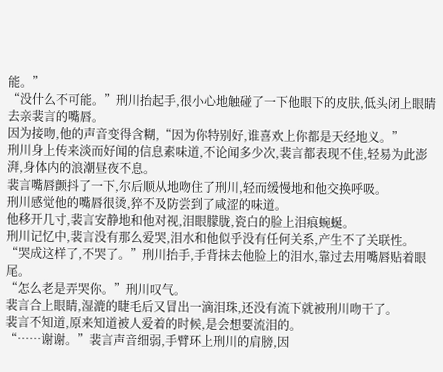能。”
“没什么不可能。”刑川抬起手,很小心地触碰了一下他眼下的皮肤,低头闭上眼睛去亲裴言的嘴唇。
因为接吻,他的声音变得含糊,“因为你特别好,谁喜欢上你都是天经地义。”
刑川身上传来淡而好闻的信息素味道,不论闻多少次,裴言都表现不佳,轻易为此澎湃,身体内的浪潮昼夜不息。
裴言嘴唇颤抖了一下,尔后顺从地吻住了刑川,轻而缓慢地和他交换呼吸。
刑川感觉他的嘴唇很烫,猝不及防尝到了咸涩的味道。
他移开几寸,裴言安静地和他对视,泪眼朦胧,瓷白的脸上泪痕蜿蜒。
刑川记忆中,裴言没有那么爱哭,泪水和他似乎没有任何关系,产生不了关联性。
“哭成这样了,不哭了。”刑川抬手,手背抹去他脸上的泪水,靠过去用嘴唇贴着眼尾。
“怎么老是弄哭你。”刑川叹气。
裴言合上眼睛,湿漉的睫毛后又冒出一滴泪珠,还没有流下就被刑川吻干了。
裴言不知道,原来知道被人爱着的时候,是会想要流泪的。
“……谢谢。”裴言声音细弱,手臂环上刑川的肩膀,因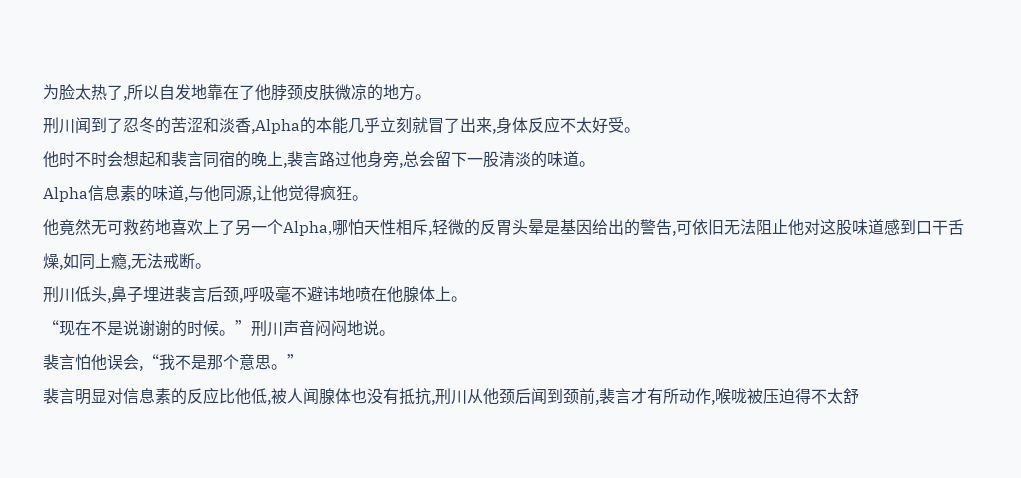为脸太热了,所以自发地靠在了他脖颈皮肤微凉的地方。
刑川闻到了忍冬的苦涩和淡香,Alpha的本能几乎立刻就冒了出来,身体反应不太好受。
他时不时会想起和裴言同宿的晚上,裴言路过他身旁,总会留下一股清淡的味道。
Alpha信息素的味道,与他同源,让他觉得疯狂。
他竟然无可救药地喜欢上了另一个Alpha,哪怕天性相斥,轻微的反胃头晕是基因给出的警告,可依旧无法阻止他对这股味道感到口干舌燥,如同上瘾,无法戒断。
刑川低头,鼻子埋进裴言后颈,呼吸毫不避讳地喷在他腺体上。
“现在不是说谢谢的时候。”刑川声音闷闷地说。
裴言怕他误会,“我不是那个意思。”
裴言明显对信息素的反应比他低,被人闻腺体也没有抵抗,刑川从他颈后闻到颈前,裴言才有所动作,喉咙被压迫得不太舒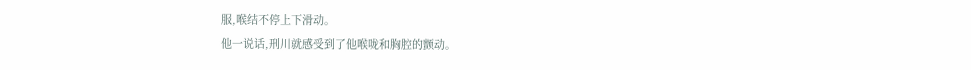服,喉结不停上下滑动。
他一说话,刑川就感受到了他喉咙和胸腔的颤动。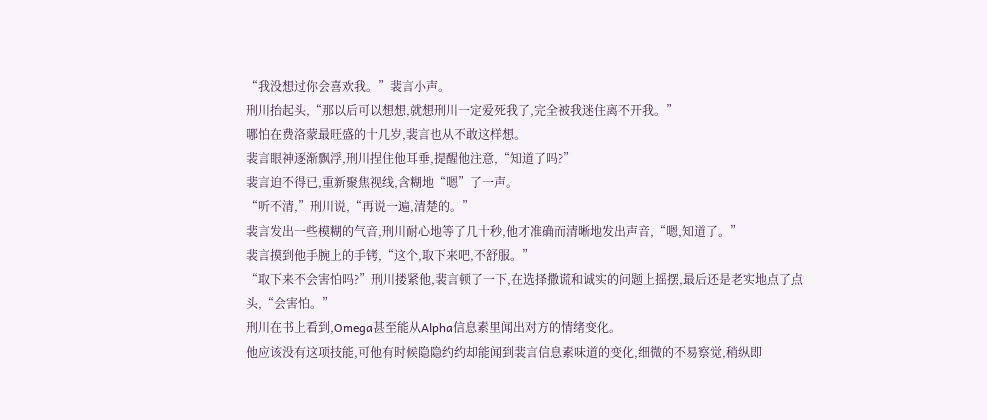“我没想过你会喜欢我。”裴言小声。
刑川抬起头,“那以后可以想想,就想刑川一定爱死我了,完全被我迷住离不开我。”
哪怕在费洛蒙最旺盛的十几岁,裴言也从不敢这样想。
裴言眼神逐渐飘浮,刑川捏住他耳垂,提醒他注意,“知道了吗?”
裴言迫不得已,重新聚焦视线,含糊地“嗯”了一声。
“听不清,”刑川说,“再说一遍,清楚的。”
裴言发出一些模糊的气音,刑川耐心地等了几十秒,他才准确而清晰地发出声音,“嗯,知道了。”
裴言摸到他手腕上的手铐,“这个,取下来吧,不舒服。”
“取下来不会害怕吗?”刑川搂紧他,裴言顿了一下,在选择撒谎和诚实的问题上摇摆,最后还是老实地点了点头,“会害怕。”
刑川在书上看到,Omega甚至能从Alpha信息素里闻出对方的情绪变化。
他应该没有这项技能,可他有时候隐隐约约却能闻到裴言信息素味道的变化,细微的不易察觉,稍纵即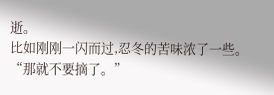逝。
比如刚刚一闪而过,忍冬的苦味浓了一些。
“那就不要摘了。”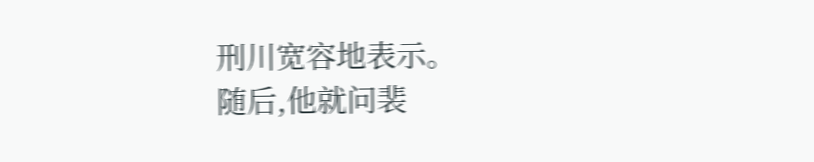刑川宽容地表示。
随后,他就问裴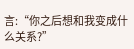言:“你之后想和我变成什么关系?”